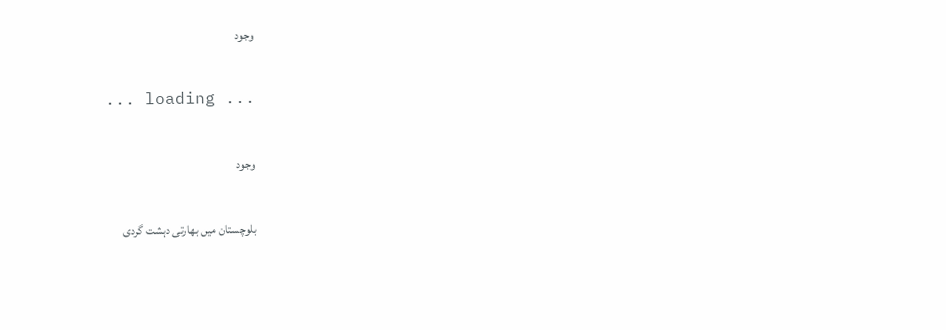وجود

... loading ...

وجود

بلوچستان میں بھارتی دہشت گردی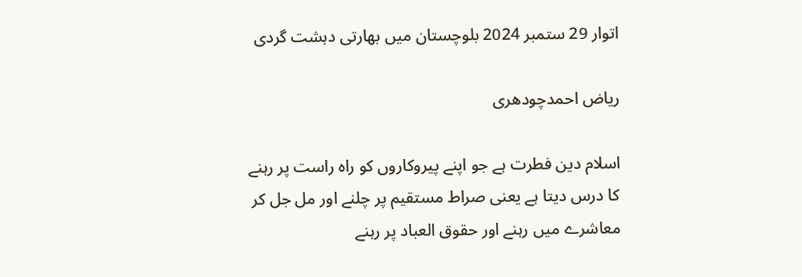اتوار 29 ستمبر 2024 بلوچستان میں بھارتی دہشت گردی

ریاض احمدچودھری

اسلام دین فطرت ہے جو اپنے پیروکاروں کو راہ راست پر رہنے کا درس دیتا ہے یعنی صراط مستقیم پر چلنے اور مل جل کر معاشرے میں رہنے اور حقوق العباد پر رہنے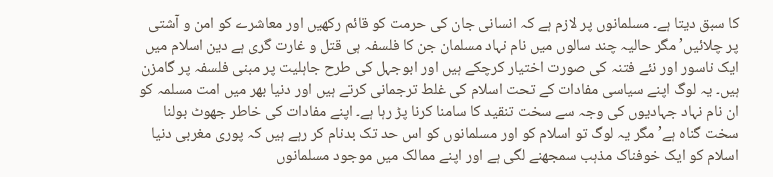کا سبق دیتا ہے۔ مسلمانوں پر لازم ہے کہ انسانی جان کی حرمت کو قائم رکھیں اور معاشرے کو امن و آشتی پر چلائیں’ مگر حالیہ چند سالوں میں نام نہاد مسلمان جن کا فلسفہ ہی قتل و غارت گری ہے دین اسلام میں ایک ناسور اور نئے فتنہ کی صورت اختیار کرچکے ہیں اور ابوجہل کی طرح جاہلیت پر مبنی فلسفہ پر گامزن ہیں۔ یہ لوگ اپنے سیاسی مفادات کے تحت اسلام کی غلط ترجمانی کرتے ہیں اور دنیا بھر میں امت مسلمہ کو ان نام نہاد جہادیوں کی وجہ سے سخت تنقید کا سامنا کرنا پڑ رہا ہے۔ اپنے مفادات کی خاطر جھوٹ بولنا سخت گناہ ہے’ مگر یہ لوگ تو اسلام کو اور مسلمانوں کو اس حد تک بدنام کر رہے ہیں کہ پوری مغربی دنیا اسلام کو ایک خوفناک مذہب سمجھنے لگی ہے اور اپنے ممالک میں موجود مسلمانوں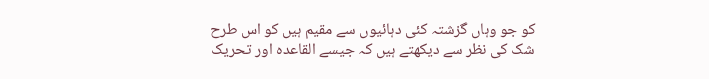کو جو وہاں گزشتہ کئی دہائیوں سے مقیم ہیں کو اس طرح شک کی نظر سے دیکھتے ہیں کہ جیسے القاعدہ اور تحریک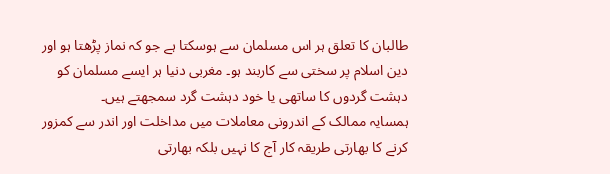طالبان کا تعلق ہر اس مسلمان سے ہوسکتا ہے جو کہ نماز پڑھتا ہو اور دین اسلام پر سختی سے کاربند ہو۔ مغربی دنیا ہر ایسے مسلمان کو دہشت گردوں کا ساتھی یا خود دہشت گرد سمجھتے ہیں۔
ہمسایہ ممالک کے اندرونی معاملات میں مداخلت اور اندر سے کمزور کرنے کا بھارتی طریقہ کار آج کا نہیں بلکہ بھارتی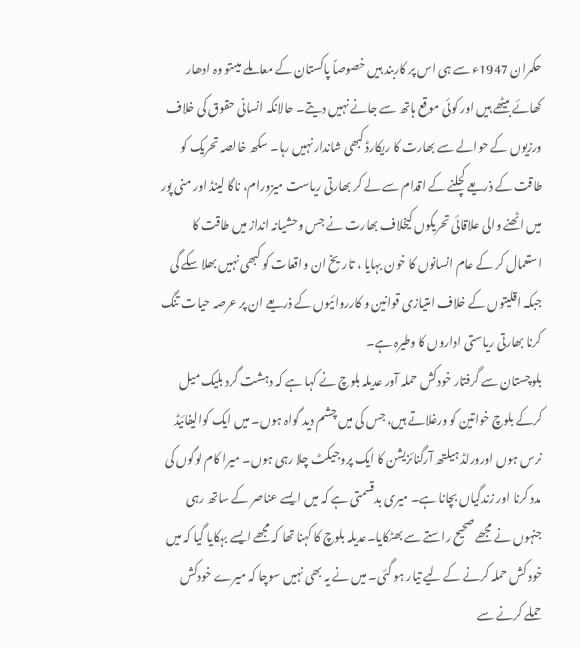حکمران 1947ء سے ہی اس پر کاربند ہیں خصوصاً پاکستان کے معاملے میںتو وہ ادھار کھائے بیٹھے ہیں اور کوئی موقع ہاتھ سے جانے نہیں دیتے۔ حالانکہ انسانی حقوق کی خلاف ورزیوں کے حوالے سے بھارت کا ریکارڈ کبھی شاندار نہیں رہا۔ سکھ خالصہ تحریک کو طاقت کے ذریعے کچلنے کے اقدام سے لے کر بھارتی ریاست میزورام، ناگا لینڈ اور منی پور میں اٹھنے والی علاقائی تحریکوں کیخلاف بھارت نے جس وحشیانہ انداز میں طاقت کا استعمال کر کے عام انسانوں کا خون بہایا ، تاریخ ان واقعات کو کبھی نہیں بھلا سکے گی جبکہ اقلیتوں کے خلاف امتیازی قوانین و کارروائیوں کے ذریعے ان پر عرصہ حیات تنگ کرنا بھارتی ریاستی اداروں کا وطیرہ ہے۔
بلوچستان سے گرفتار خودکش حملہ آور عدیلہ بلوچ نے کہا ہے کہ دہشت گرد بلیک میل کرکے بلوچ خواتین کو ورغلاتے ہیں، جس کی میں چشم دید گواہ ہوں۔ میں ایک کوالیفائیڈ نرس ہوں اورورلڈ ہیلتھ آرگنائزیشن کا ایک پروجیکٹ چلا رہی ہوں۔ میرا کام لوگوں کی مدد کرنا اور زندگیاں بچانا ہے۔ میری بدقسمتی ہے کہ میں ایسے عناصر کے ساتھ رہی جنہوں نے مجھے صحیح راستے سے بھٹکایا۔عدیلہ بلوچ کا کہنا تھا کہ مجھے ایسے بہکایا گیا کہ میں خود کش حملہ کرنے کے لیے تیار ہو گئی۔ میں نے یہ بھی نہیں سوچا کہ میرے خودکش حملے کرنے سے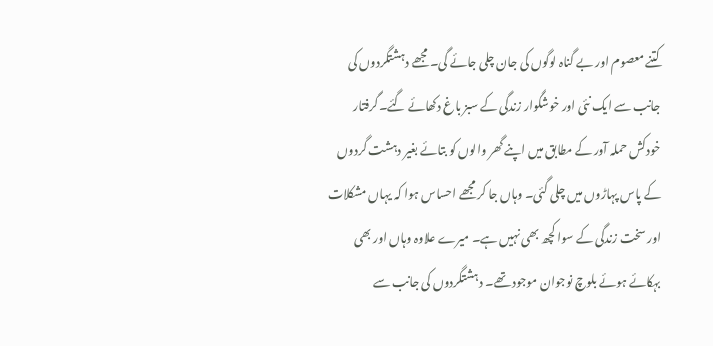کتنے معصوم اور بے گناہ لوگوں کی جان چلی جائے گی۔ مجھے دہشتگردوں کی جانب سے ایک نئی اور خوشگوار زندگی کے سبز باغ دکھائے گئے۔گرفتار خودکش حملہ آور کے مطابق میں اپنے گھر والوں کو بتائے بغیر دہشت گردوں کے پاس پہاڑوں میں چلی گئی۔ وہاں جا کر مجھے احساس ہوا کہ یہاں مشکلات اور سخت زندگی کے سوا کچھ بھی نہیں ہے۔ میرے علاوہ وہاں اور بھی بہکائے ہوئے بلوچ نوجوان موجود تھے۔ دہشتگردوں کی جانب سے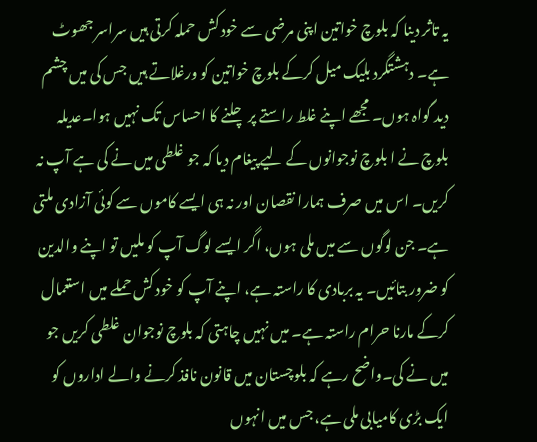یہ تاثر دینا کہ بلوچ خواتین اپنی مرضی سے خود کش حملہ کرتی ہیں سراسر جھوٹ ہے۔ دہشتگرد بلیک میل کرکے بلوچ خواتین کو ورغلاتے ہیں جس کی میں چشم دید گواہ ہوں۔ مجھے اپنے غلط راستے پر چلنے کا احساس تک نہیں ہوا۔عدیلہ بلوچ نے ا بلوچ نوجوانوں کے لیے پیغام دیا کہ جو غلطی میں نے کی ہے آپ نہ کریں۔ اس میں صرف ہمارا نقصان اور نہ ہی ایسے کاموں سے کوئی آزادی ملتی ہے۔ جن لوگوں سے میں ملی ہوں، اگر ایسے لوگ آپ کو ملیں تو اپنے والدین کو ضرور بتائیں۔ یہ بربادی کا راستہ ہے، اپنے آپ کو خود کش حملے میں استعمال کرکے مارنا حرام راستہ ہے۔ میں نہیں چاہتی کہ بلوچ نوجوان غلطی کریں جو میں نے کی۔واضح رہے کہ بلوچستان میں قانون نافذ کرنے والے اداروں کو ایک بڑی کامیابی ملی ہے، جس میں انہوں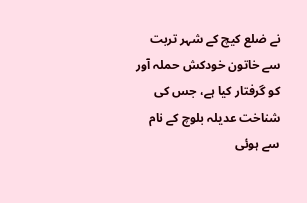نے ضلع کیچ کے شہر تربت سے خاتون خودکش حملہ آور کو گرفتار کیا ہے، جس کی شناخت عدیلہ بلوچ کے نام سے ہوئی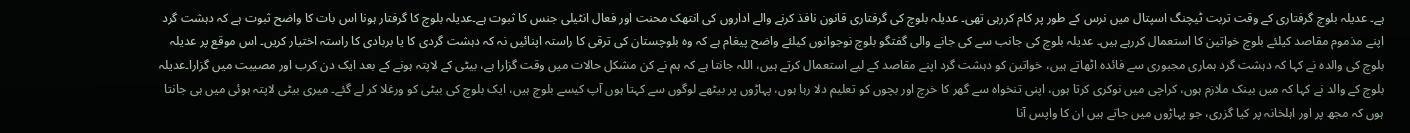ہے۔ عدیلہ بلوچ گرفتاری کے وقت تربت ٹیچنگ اسپتال میں نرس کے طور پر کام کررہی تھی۔ عدیلہ بلوچ کی گرفتاری قانون نافذ کرنے والے اداروں کی انتھک محنت اور فعال انٹیلی جنس کا ثبوت ہے۔عدیلہ بلوچ کا گرفتار ہونا اس بات کا واضح ثبوت ہے کہ دہشت گرد اپنے مذموم مقاصد کیلئے بلوچ خواتین کا استعمال کررہے ہیں۔ عدیلہ بلوچ کی جانب سے کی جانے والی گفتگو بلوچ نوجوانوں کیلئے واضح پیغام ہے کہ وہ بلوچستان کی ترقی کا راستہ اپنائیں نہ کہ دہشت گردی کا یا بربادی کا راستہ اختیار کریں۔ اس موقع پر عدیلہ بلوچ کی والدہ نے کہا کہ دہشت گرد ہماری مجبوری سے فائدہ اٹھاتے ہیں، خواتین کو دہشت گرد اپنے مقاصد کے لیے استعمال کرتے ہیں، اللہ جانتا ہے کہ ہم نے کن مشکل حالات میں وقت گزارا ہے، بیٹی کے لاپتہ ہونے کے بعد ایک دن کرب اور مصیبت میں گزارا۔عدیلہ بلوچ کے والد نے کہا کہ میں بینک ملازم ہوں، کراچی میں نوکری کرتا ہوں، اپنی تنخواہ سے گھر کا خرچ اور بچوں کو تعلیم دلا رہا ہوں، پہاڑوں پر بیٹھے لوگوں سے کہتا ہوں آپ کیسے بلوچ ہیں، ایک بلوچ کی بیٹی کو ورغلا کر لے گئے۔ میری بیٹی لاپتہ ہوئی میں ہی جانتا ہوں کہ مجھ پر اور اہلخانہ پر کیا گزری، جو پہاڑوں میں جاتے ہیں ان کا واپس آنا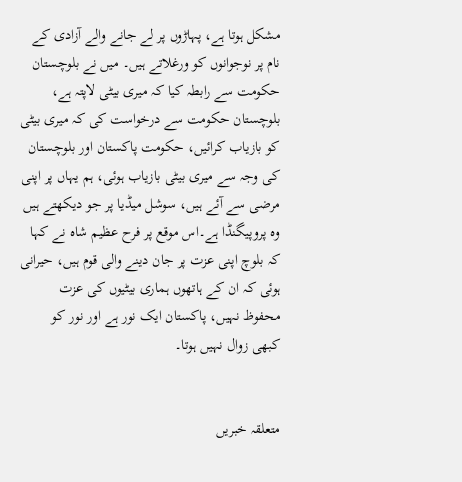مشکل ہوتا ہے، پہاڑوں پر لے جانے والے آزادی کے نام پر نوجوانوں کو ورغلاتے ہیں۔ میں نے بلوچستان حکومت سے رابطہ کیا کہ میری بیٹی لاپتہ ہے، بلوچستان حکومت سے درخواست کی کہ میری بیٹی کو بازیاب کرائیں، حکومت پاکستان اور بلوچستان کی وجہ سے میری بیٹی بازیاب ہوئی، ہم یہاں پر اپنی مرضی سے آئے ہیں، سوشل میڈیا پر جو دیکھتے ہیں وہ پروپیگنڈا ہے۔اس موقع پر فرح عظیم شاہ نے کہا کہ بلوچ اپنی عزت پر جان دینے والی قوم ہیں، حیرانی ہوئی کہ ان کے ہاتھوں ہماری بیٹیوں کی عزت محفوظ نہیں، پاکستان ایک نور ہے اور نور کو کبھی زوال نہیں ہوتا۔


متعلقہ خبریں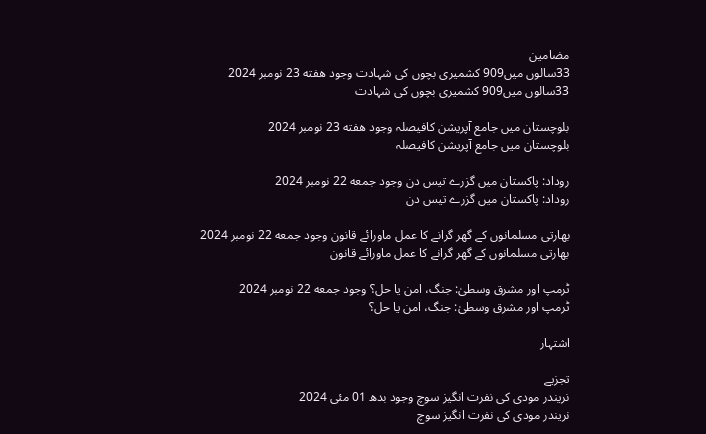مضامین
33سالوں میں909 کشمیری بچوں کی شہادت وجود هفته 23 نومبر 2024
33سالوں میں909 کشمیری بچوں کی شہادت

بلوچستان میں جامع آپریشن کافیصلہ وجود هفته 23 نومبر 2024
بلوچستان میں جامع آپریشن کافیصلہ

روداد: پاکستان میں گزرے تیس دن وجود جمعه 22 نومبر 2024
روداد: پاکستان میں گزرے تیس دن

بھارتی مسلمانوں کے گھر گرانے کا عمل ماورائے قانون وجود جمعه 22 نومبر 2024
بھارتی مسلمانوں کے گھر گرانے کا عمل ماورائے قانون

ٹرمپ اور مشرق وسطیٰ: جنگ، امن یا حل؟ وجود جمعه 22 نومبر 2024
ٹرمپ اور مشرق وسطیٰ: جنگ، امن یا حل؟

اشتہار

تجزیے
نریندر مودی کی نفرت انگیز سوچ وجود بدھ 01 مئی 2024
نریندر مودی کی نفرت انگیز سوچ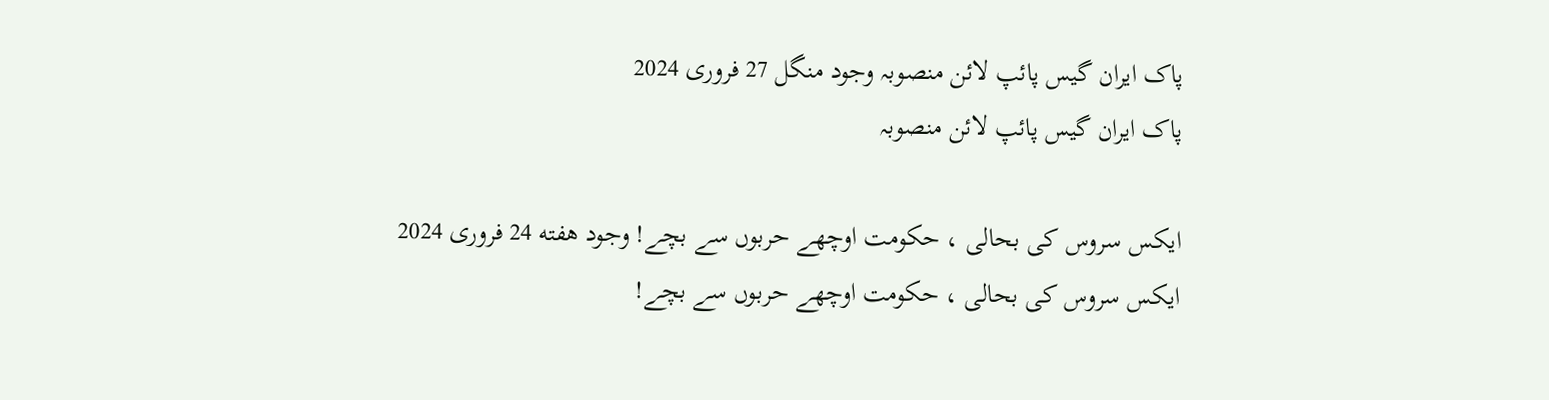پاک ایران گیس پائپ لائن منصوبہ وجود منگل 27 فروری 2024
پاک ایران گیس پائپ لائن منصوبہ

ایکس سروس کی بحالی ، حکومت اوچھے حربوں سے بچے! وجود هفته 24 فروری 2024
ایکس سروس کی بحالی ، حکومت اوچھے حربوں سے بچے!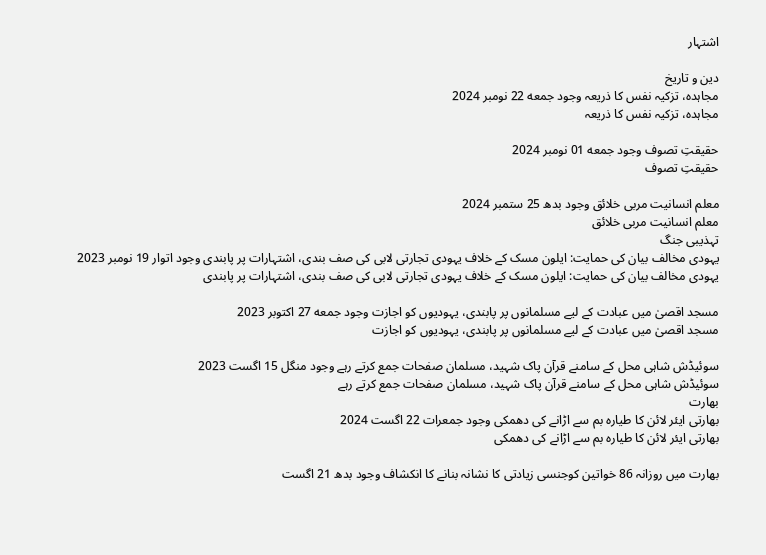اشتہار

دین و تاریخ
مجاہدہ، تزکیہ نفس کا ذریعہ وجود جمعه 22 نومبر 2024
مجاہدہ، تزکیہ نفس کا ذریعہ

حقیقتِ تصوف وجود جمعه 01 نومبر 2024
حقیقتِ تصوف

معلم انسانیت مربی خلائق وجود بدھ 25 ستمبر 2024
معلم انسانیت مربی خلائق
تہذیبی جنگ
یہودی مخالف بیان کی حمایت: ایلون مسک کے خلاف یہودی تجارتی لابی کی صف بندی، اشتہارات پر پابندی وجود اتوار 19 نومبر 2023
یہودی مخالف بیان کی حمایت: ایلون مسک کے خلاف یہودی تجارتی لابی کی صف بندی، اشتہارات پر پابندی

مسجد اقصیٰ میں عبادت کے لیے مسلمانوں پر پابندی، یہودیوں کو اجازت وجود جمعه 27 اکتوبر 2023
مسجد اقصیٰ میں عبادت کے لیے مسلمانوں پر پابندی، یہودیوں کو اجازت

سوئیڈش شاہی محل کے سامنے قرآن پاک شہید، مسلمان صفحات جمع کرتے رہے وجود منگل 15 اگست 2023
سوئیڈش شاہی محل کے سامنے قرآن پاک شہید، مسلمان صفحات جمع کرتے رہے
بھارت
بھارتی ایئر لائن کا طیارہ بم سے اڑانے کی دھمکی وجود جمعرات 22 اگست 2024
بھارتی ایئر لائن کا طیارہ بم سے اڑانے کی دھمکی

بھارت میں روزانہ 86 خواتین کوجنسی زیادتی کا نشانہ بنانے کا انکشاف وجود بدھ 21 اگست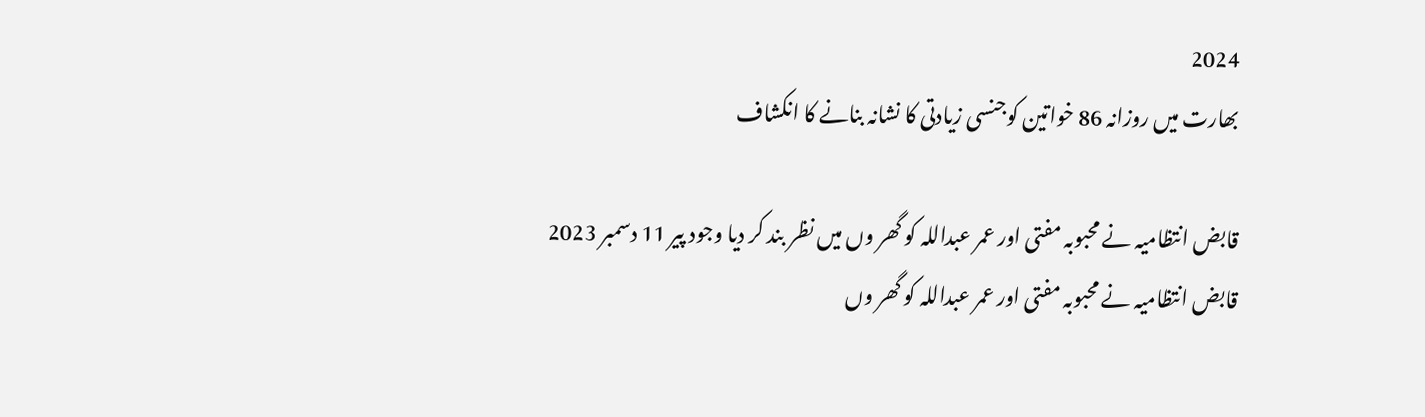2024
بھارت میں روزانہ 86 خواتین کوجنسی زیادتی کا نشانہ بنانے کا انکشاف

قابض انتظامیہ نے محبوبہ مفتی اور عمر عبداللہ کو گھر وں میں نظر بند کر دیا وجود پیر 11 دسمبر 2023
قابض انتظامیہ نے محبوبہ مفتی اور عمر عبداللہ کو گھر وں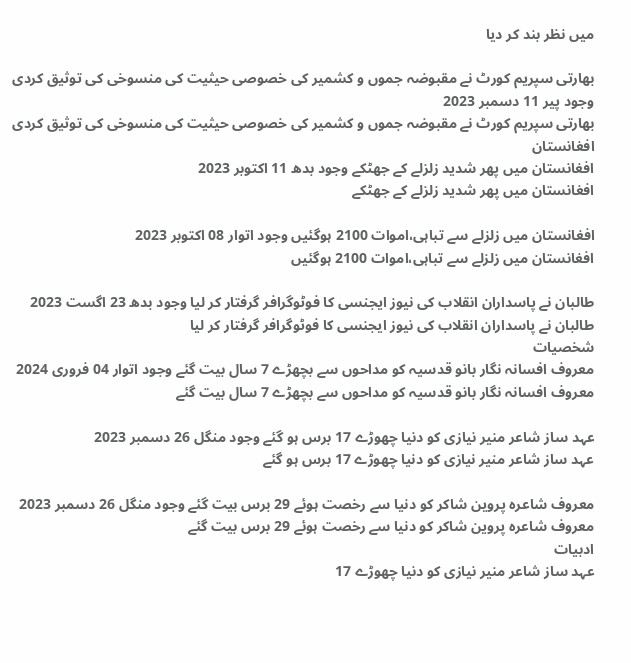میں نظر بند کر دیا

بھارتی سپریم کورٹ نے مقبوضہ جموں و کشمیر کی خصوصی حیثیت کی منسوخی کی توثیق کردی وجود پیر 11 دسمبر 2023
بھارتی سپریم کورٹ نے مقبوضہ جموں و کشمیر کی خصوصی حیثیت کی منسوخی کی توثیق کردی
افغانستان
افغانستان میں پھر شدید زلزلے کے جھٹکے وجود بدھ 11 اکتوبر 2023
افغانستان میں پھر شدید زلزلے کے جھٹکے

افغانستان میں زلزلے سے تباہی،اموات 2100 ہوگئیں وجود اتوار 08 اکتوبر 2023
افغانستان میں زلزلے سے تباہی،اموات 2100 ہوگئیں

طالبان نے پاسداران انقلاب کی نیوز ایجنسی کا فوٹوگرافر گرفتار کر لیا وجود بدھ 23 اگست 2023
طالبان نے پاسداران انقلاب کی نیوز ایجنسی کا فوٹوگرافر گرفتار کر لیا
شخصیات
معروف افسانہ نگار بانو قدسیہ کو مداحوں سے بچھڑے 7 سال بیت گئے وجود اتوار 04 فروری 2024
معروف افسانہ نگار بانو قدسیہ کو مداحوں سے بچھڑے 7 سال بیت گئے

عہد ساز شاعر منیر نیازی کو دنیا چھوڑے 17 برس ہو گئے وجود منگل 26 دسمبر 2023
عہد ساز شاعر منیر نیازی کو دنیا چھوڑے 17 برس ہو گئے

معروف شاعرہ پروین شاکر کو دنیا سے رخصت ہوئے 29 برس بیت گئے وجود منگل 26 دسمبر 2023
معروف شاعرہ پروین شاکر کو دنیا سے رخصت ہوئے 29 برس بیت گئے
ادبیات
عہد ساز شاعر منیر نیازی کو دنیا چھوڑے 17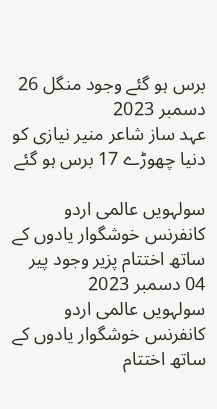برس ہو گئے وجود منگل 26 دسمبر 2023
عہد ساز شاعر منیر نیازی کو دنیا چھوڑے 17 برس ہو گئے

سولہویں عالمی اردو کانفرنس خوشگوار یادوں کے ساتھ اختتام پزیر وجود پیر 04 دسمبر 2023
سولہویں عالمی اردو کانفرنس خوشگوار یادوں کے ساتھ اختتام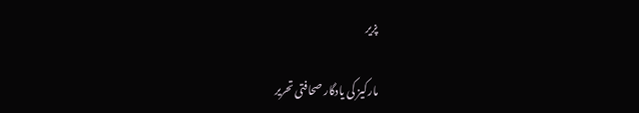پزیر

مارکیز کی یادگار صحافتی تحریر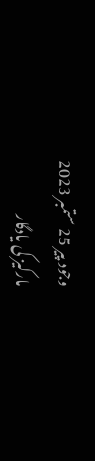وجود پیر 25 ستمبر 2023
مارکیز کی یادگار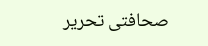صحافتی تحریر